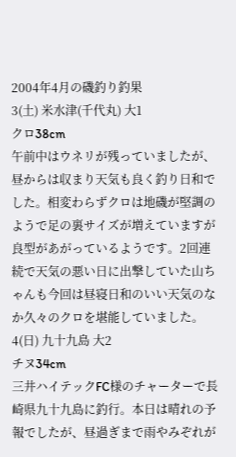2004年4月の磯釣り釣果
3(土) 米水津(千代丸) 大1
クロ38cm
午前中はウネリが残っていましたが、昼からは収まり天気も良く釣り日和でした。相変わらずクロは地磯が堅調のようで足の裏サイズが増えていますが良型があがっているようです。2回連続で天気の悪い日に出撃していた山ちゃんも今回は昼寝日和のいい天気のなか久々のクロを堪能していました。
4(日) 九十九島 大2
チヌ34cm
三井ハイテックFC様のチャーターで長崎県九十九島に釣行。本日は晴れの予報でしたが、昼過ぎまで雨やみぞれが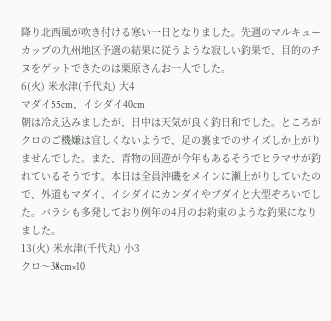降り北西風が吹き付ける寒い一日となりました。先週のマルキューカップの九州地区予選の結果に従うような寂しい釣果で、目的のチヌをゲットできたのは栗原さんお一人でした。
6(火) 米水津(千代丸) 大4
マダイ55cm、イシダイ40cm
朝は冷え込みましたが、日中は天気が良く釣日和でした。ところがクロのご機嫌は宜しくないようで、足の裏までのサイズしか上がりませんでした。また、青物の回遊が今年もあるそうでヒラマサが釣れているそうです。本日は全員沖磯をメインに瀬上がりしていたので、外道もマダイ、イシダイにカンダイやブダイと大型ぞろいでした。バラシも多発しており例年の4月のお約束のような釣果になりました。
13(火) 米水津(千代丸) 小3
クロ〜38cm×10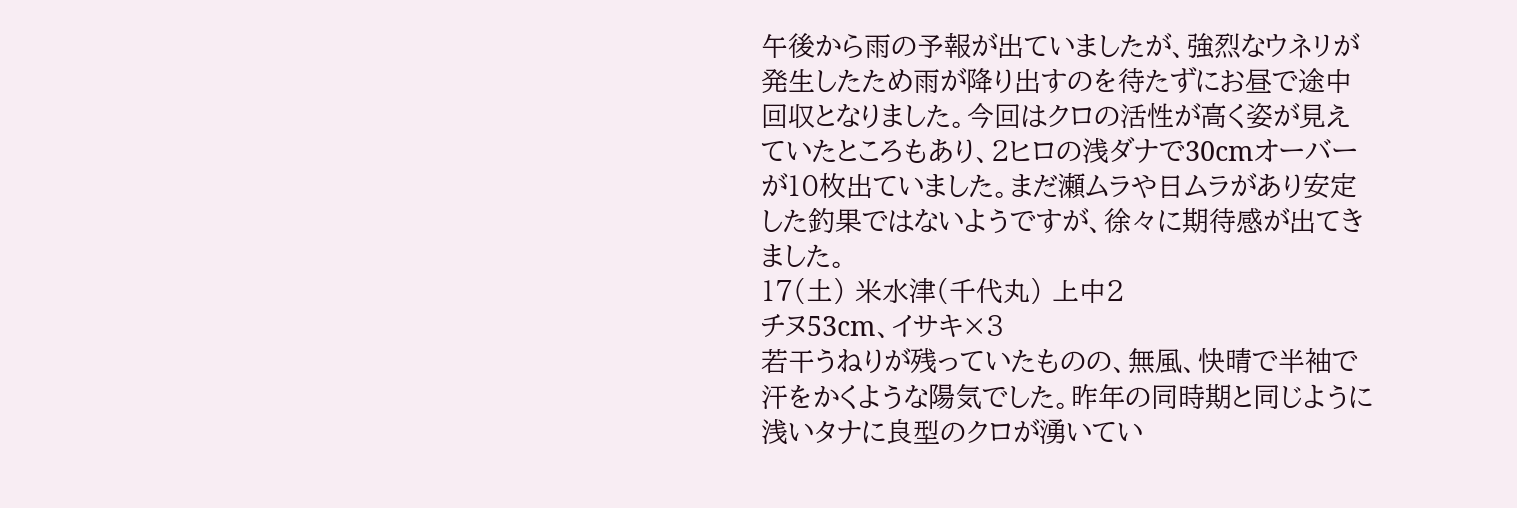午後から雨の予報が出ていましたが、強烈なウネリが発生したため雨が降り出すのを待たずにお昼で途中回収となりました。今回はクロの活性が高く姿が見えていたところもあり、2ヒロの浅ダナで30cmオーバーが10枚出ていました。まだ瀬ムラや日ムラがあり安定した釣果ではないようですが、徐々に期待感が出てきました。
17(土) 米水津(千代丸) 上中2
チヌ53cm、イサキ×3
若干うねりが残っていたものの、無風、快晴で半袖で汗をかくような陽気でした。昨年の同時期と同じように浅いタナに良型のクロが湧いてい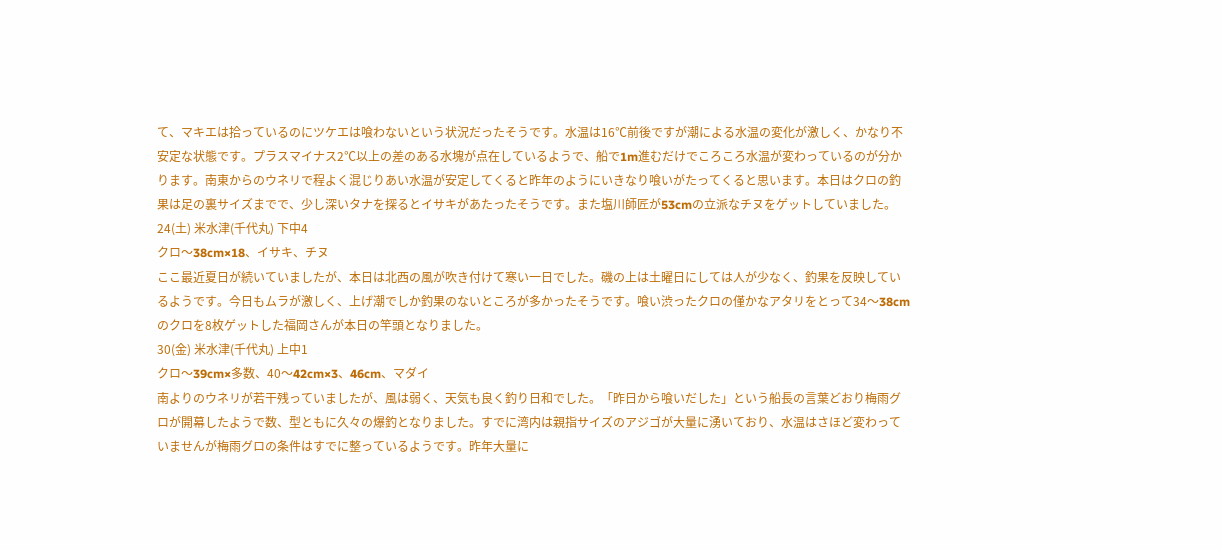て、マキエは拾っているのにツケエは喰わないという状況だったそうです。水温は16℃前後ですが潮による水温の変化が激しく、かなり不安定な状態です。プラスマイナス2℃以上の差のある水塊が点在しているようで、船で1m進むだけでころころ水温が変わっているのが分かります。南東からのウネリで程よく混じりあい水温が安定してくると昨年のようにいきなり喰いがたってくると思います。本日はクロの釣果は足の裏サイズまでで、少し深いタナを探るとイサキがあたったそうです。また塩川師匠が53cmの立派なチヌをゲットしていました。
24(土) 米水津(千代丸) 下中4
クロ〜38cm×18、イサキ、チヌ
ここ最近夏日が続いていましたが、本日は北西の風が吹き付けて寒い一日でした。磯の上は土曜日にしては人が少なく、釣果を反映しているようです。今日もムラが激しく、上げ潮でしか釣果のないところが多かったそうです。喰い渋ったクロの僅かなアタリをとって34〜38cmのクロを8枚ゲットした福岡さんが本日の竿頭となりました。
30(金) 米水津(千代丸) 上中1
クロ〜39cm×多数、40〜42cm×3、46cm、マダイ
南よりのウネリが若干残っていましたが、風は弱く、天気も良く釣り日和でした。「昨日から喰いだした」という船長の言葉どおり梅雨グロが開幕したようで数、型ともに久々の爆釣となりました。すでに湾内は親指サイズのアジゴが大量に湧いており、水温はさほど変わっていませんが梅雨グロの条件はすでに整っているようです。昨年大量に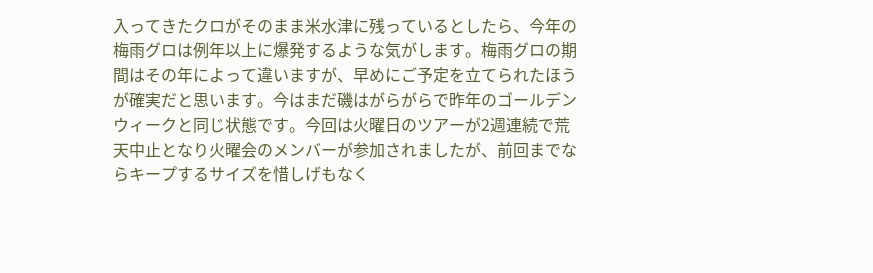入ってきたクロがそのまま米水津に残っているとしたら、今年の梅雨グロは例年以上に爆発するような気がします。梅雨グロの期間はその年によって違いますが、早めにご予定を立てられたほうが確実だと思います。今はまだ磯はがらがらで昨年のゴールデンウィークと同じ状態です。今回は火曜日のツアーが2週連続で荒天中止となり火曜会のメンバーが参加されましたが、前回までならキープするサイズを惜しげもなく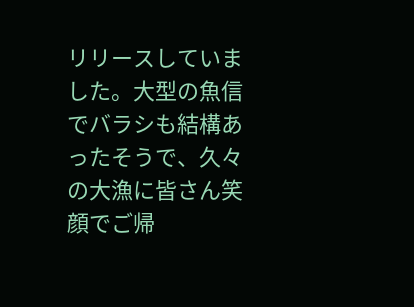リリースしていました。大型の魚信でバラシも結構あったそうで、久々の大漁に皆さん笑顔でご帰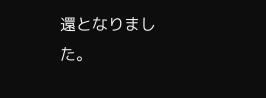還となりました。